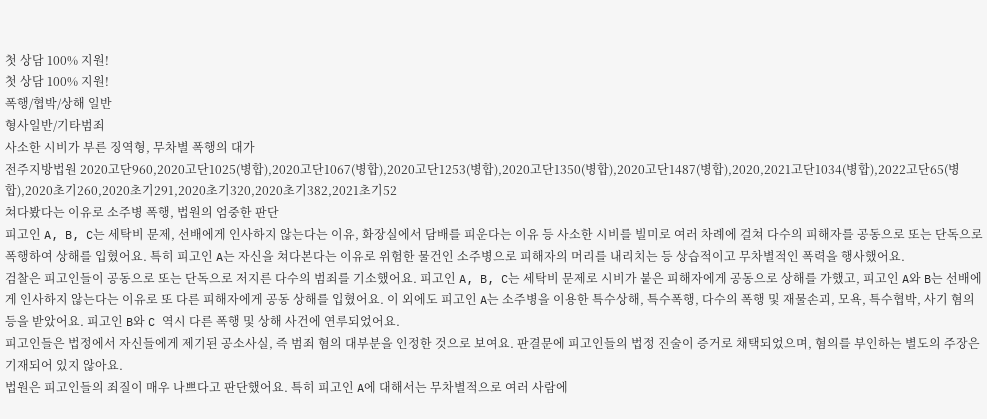첫 상담 100% 지원!
첫 상담 100% 지원!
폭행/협박/상해 일반
형사일반/기타범죄
사소한 시비가 부른 징역형, 무차별 폭행의 대가
전주지방법원 2020고단960,2020고단1025(병합),2020고단1067(병합),2020고단1253(병합),2020고단1350(병합),2020고단1487(병합),2020,2021고단1034(병합),2022고단65(병합),2020초기260,2020초기291,2020초기320,2020초기382,2021초기52
쳐다봤다는 이유로 소주병 폭행, 법원의 엄중한 판단
피고인 A, B, C는 세탁비 문제, 선배에게 인사하지 않는다는 이유, 화장실에서 담배를 피운다는 이유 등 사소한 시비를 빌미로 여러 차례에 걸쳐 다수의 피해자를 공동으로 또는 단독으로 폭행하여 상해를 입혔어요. 특히 피고인 A는 자신을 쳐다본다는 이유로 위험한 물건인 소주병으로 피해자의 머리를 내리치는 등 상습적이고 무차별적인 폭력을 행사했어요.
검찰은 피고인들이 공동으로 또는 단독으로 저지른 다수의 범죄를 기소했어요. 피고인 A, B, C는 세탁비 문제로 시비가 붙은 피해자에게 공동으로 상해를 가했고, 피고인 A와 B는 선배에게 인사하지 않는다는 이유로 또 다른 피해자에게 공동 상해를 입혔어요. 이 외에도 피고인 A는 소주병을 이용한 특수상해, 특수폭행, 다수의 폭행 및 재물손괴, 모욕, 특수협박, 사기 혐의 등을 받았어요. 피고인 B와 C 역시 다른 폭행 및 상해 사건에 연루되었어요.
피고인들은 법정에서 자신들에게 제기된 공소사실, 즉 범죄 혐의 대부분을 인정한 것으로 보여요. 판결문에 피고인들의 법정 진술이 증거로 채택되었으며, 혐의를 부인하는 별도의 주장은 기재되어 있지 않아요.
법원은 피고인들의 죄질이 매우 나쁘다고 판단했어요. 특히 피고인 A에 대해서는 무차별적으로 여러 사람에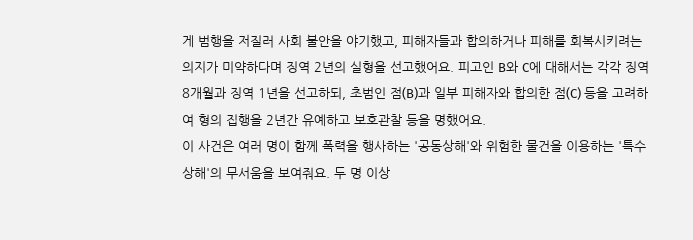게 범행을 저질러 사회 불안을 야기했고, 피해자들과 합의하거나 피해를 회복시키려는 의지가 미약하다며 징역 2년의 실형을 선고했어요. 피고인 B와 C에 대해서는 각각 징역 8개월과 징역 1년을 선고하되, 초범인 점(B)과 일부 피해자와 합의한 점(C) 등을 고려하여 형의 집행을 2년간 유예하고 보호관찰 등을 명했어요.
이 사건은 여러 명이 함께 폭력을 행사하는 '공동상해'와 위험한 물건을 이용하는 '특수상해'의 무서움을 보여줘요. 두 명 이상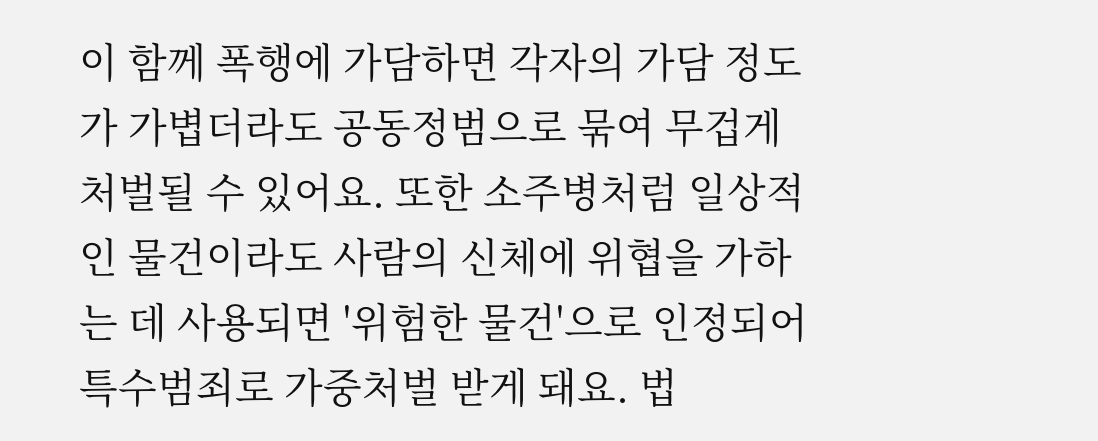이 함께 폭행에 가담하면 각자의 가담 정도가 가볍더라도 공동정범으로 묶여 무겁게 처벌될 수 있어요. 또한 소주병처럼 일상적인 물건이라도 사람의 신체에 위협을 가하는 데 사용되면 '위험한 물건'으로 인정되어 특수범죄로 가중처벌 받게 돼요. 법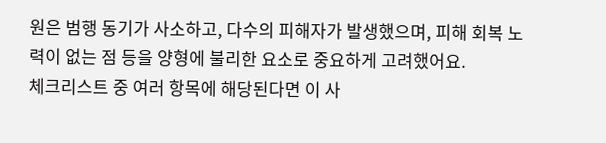원은 범행 동기가 사소하고, 다수의 피해자가 발생했으며, 피해 회복 노력이 없는 점 등을 양형에 불리한 요소로 중요하게 고려했어요.
체크리스트 중 여러 항목에 해당된다면 이 사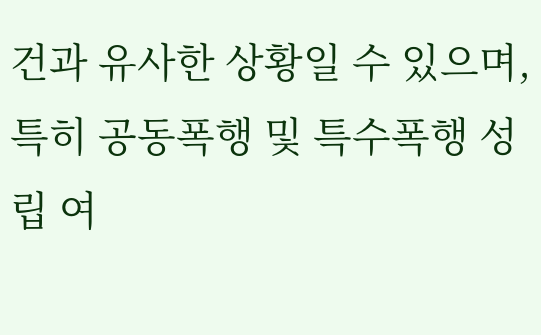건과 유사한 상황일 수 있으며, 특히 공동폭행 및 특수폭행 성립 여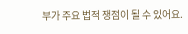부가 주요 법적 쟁점이 될 수 있어요.